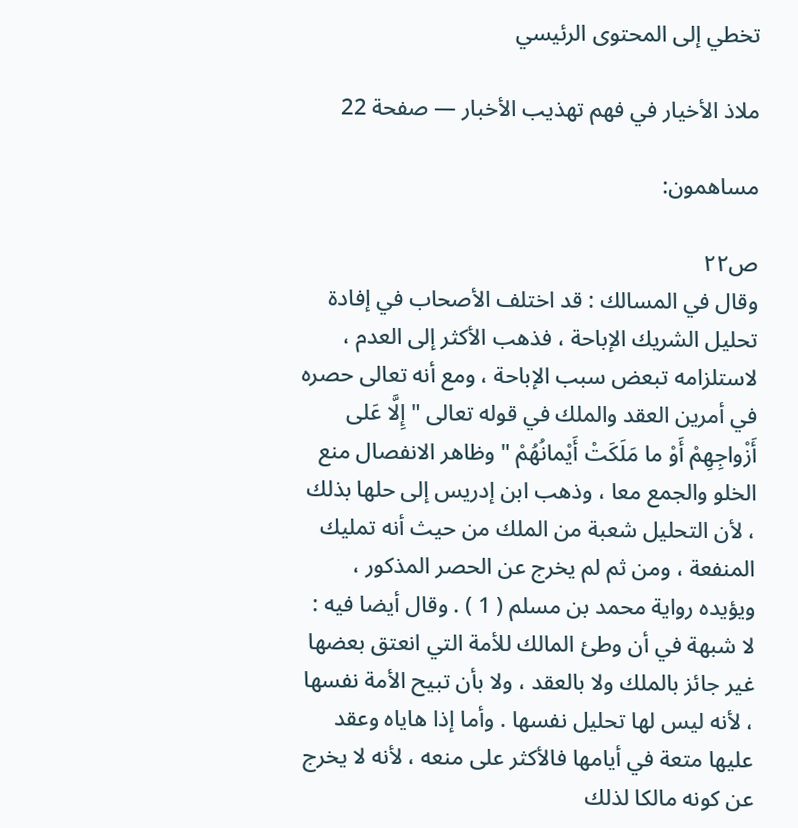تخطي إلى المحتوى الرئيسي

ملاذ الأخيار في فهم تهذيب الأخبار — صفحة 22

مساهمون:

ص٢٢
وقال في المسالك : قد اختلف الأصحاب في إفادة تحليل الشريك الإباحة ، فذهب الأكثر إلى العدم ، لاستلزامه تبعض سبب الإباحة ، ومع أنه تعالى حصره في أمرين العقد والملك في قوله تعالى " إِلَّا عَلى أَزْواجِهِمْ أَوْ ما مَلَكَتْ أَيْمانُهُمْ " وظاهر الانفصال منع الخلو والجمع معا ، وذهب ابن إدريس إلى حلها بذلك ، لأن التحليل شعبة من الملك من حيث أنه تمليك المنفعة ، ومن ثم لم يخرج عن الحصر المذكور ، ويؤيده رواية محمد بن مسلم ( 1 ) . وقال أيضا فيه : لا شبهة في أن وطئ المالك للأمة التي انعتق بعضها غير جائز بالملك ولا بالعقد ، ولا بأن تبيح الأمة نفسها ، لأنه ليس لها تحليل نفسها . وأما إذا هاياه وعقد عليها متعة في أيامها فالأكثر على منعه ، لأنه لا يخرج عن كونه مالكا لذلك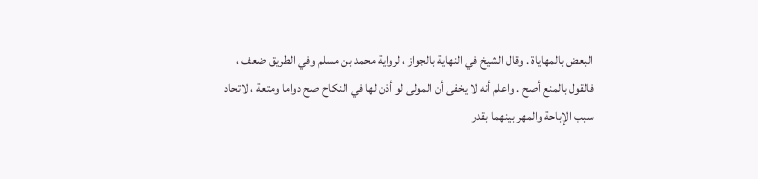البعض بالمهاياة . وقال الشيخ في النهاية بالجواز ، لرواية محمد بن مسلم وفي الطريق ضعف ، فالقول بالمنع أصح . واعلم أنه لا يخفى أن المولى لو أذن لها في النكاح صح دواما ومتعة ، لاتحاد سبب الإباحة والمهر بينهما بقدر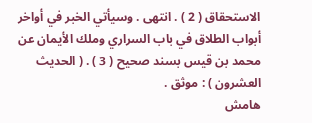الاستحقاق ( 2 ) . انتهى . وسيأتي الخبر في أواخر أبواب الطلاق في باب السراري وملك الأيمان عن محمد بن قيس بسند صحيح ( 3 ) . ( الحديث العشرون ) : موثق .
هامش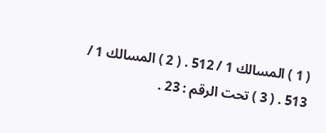( 1 ) المسالك 1 / 512 . ( 2 ) المسالك 1 / 513 . ( 3 ) تحت الرقم : 23 .